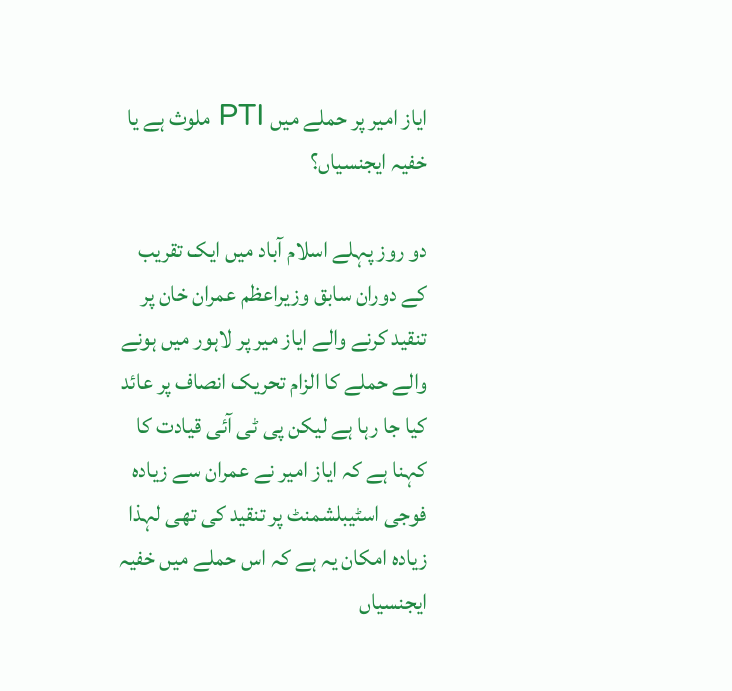ایاز امیر پر حملے میں PTI ملوث ہے یا خفیہ ایجنسیاں؟

دو روز پہلے اسلام آباد میں ایک تقریب کے دوران سابق وزیراعظم عمران خان پر تنقید کرنے والے ایاز میر پر لاہور میں ہونے والے حملے کا الزام تحریک انصاف پر عائد کیا جا رہا ہے لیکن پی ٹی آئی قیادت کا کہنا ہے کہ ایاز امیر نے عمران سے زیادہ فوجی اسٹیبلشمنٹ پر تنقید کی تھی لہذا زیادہ امکان یہ ہے کہ اس حملے میں خفیہ ایجنسیاں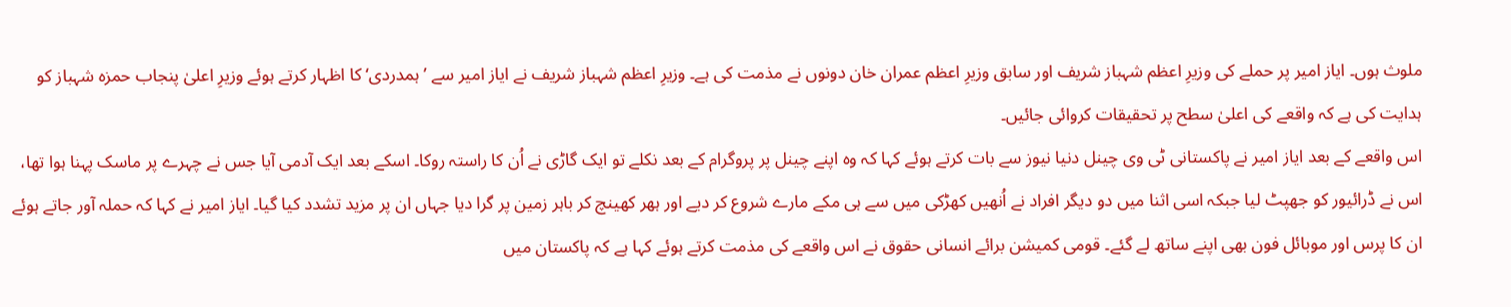ملوث ہوں۔ ایاز امیر پر حملے کی وزیرِ اعظم شہباز شریف اور سابق وزیرِ اعظم عمران خان دونوں نے مذمت کی ہے۔ وزیرِ اعظم شہباز شریف نے ایاز امیر سے ’ہمدردی‘ کا اظہار کرتے ہوئے وزیرِ اعلیٰ پنجاب حمزہ شہباز کو ہدایت کی ہے کہ واقعے کی اعلیٰ سطح پر تحقیقات کروائی جائیں۔
اس واقعے کے بعد ایاز امیر نے پاکستانی ٹی وی چینل دنیا نیوز سے بات کرتے ہوئے کہا کہ وہ اپنے چینل پر پروگرام کے بعد نکلے تو ایک گاڑی نے اُن کا راستہ روکا۔ اسکے بعد ایک آدمی آیا جس نے چہرے پر ماسک پہنا ہوا تھا، اس نے ڈرائیور کو جھپٹ لیا جبکہ اسی اثنا میں دو دیگر افراد نے اُنھیں کھڑکی میں سے ہی مکے مارے شروع کر دیے اور ہھر کھینچ کر باہر زمین پر گرا دیا جہاں ان پر مزید تشدد کیا گیا۔ ایاز امیر نے کہا کہ حملہ آور جاتے ہوئے ان کا پرس اور موبائل فون بھی اپنے ساتھ لے گئے۔ قومی کمیشن برائے انسانی حقوق نے اس واقعے کی مذمت کرتے ہوئے کہا ہے کہ پاکستان میں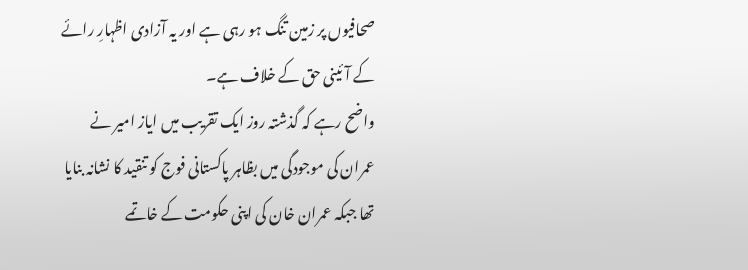صحافیوں پر زمین تنگ ہو رہی ہے اور یہ آزادی اظہارِ رائے کے آئینی حق کے خلاف ہے۔
واضح رہے کہ گذشتہ روز ایک تقریب میں ایاز امیر نے عمران کی موجودگی میں بظاہر پاکستانی فوج کو تنقید کا نشانہ بنایا تھا جبکہ عمران خان کی اپنی حکومت کے خاتمے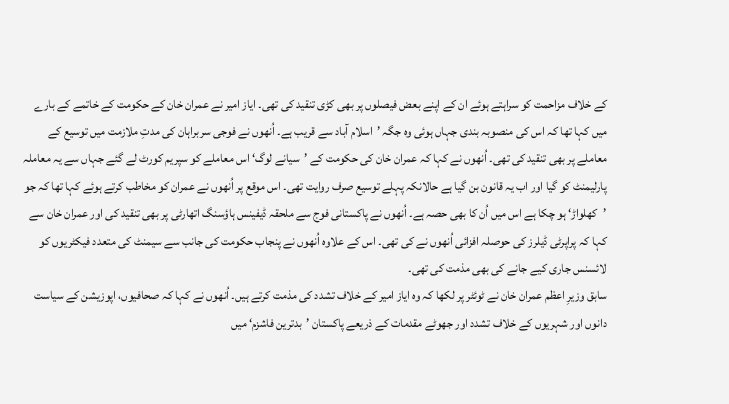کے خلاف مزاحمت کو سراہتے ہوئے ان کے اپنے بعض فیصلوں پر بھی کڑی تنقید کی تھی۔ ایاز امیر نے عمران خان کے حکومت کے خاتمے کے بارے میں کہا تھا کہ اس کی منصوبہ بندی جہاں ہوئی وہ جگہ ’اسلام آباد سے قریب ہے۔ اُنھوں نے فوجی سربراہان کی مدتِ ملازمت میں توسیع کے معاملے پر بھی تنقید کی تھی۔ اُنھوں نے کہا کہ عمران خان کی حکومت کے ’سیانے لوگ‘ اس معاملے کو سپریم کورٹ لے گئے جہاں سے یہ معاملہ پارلیمنٹ کو گیا اور اب یہ قانون بن گیا ہے حالانکہ پہلے توسیع صرف روایت تھی۔ اس موقع پر اُنھوں نے عمران کو مخاطب کرتے ہوئے کہا تھا کہ جو ’کھلواڑ‘ ہو چکا ہے اس میں اُن کا بھی حصہ ہے۔ اُنھوں نے پاکستانی فوج سے ملحقہ ڈیفینس ہاؤسنگ اتھارٹی پر بھی تنقید کی اور عمران خان سے کہا کہ پراپرٹی ڈیلرز کی حوصلہ افزائی اُنھوں نے کی تھی۔ اس کے علاوہ اُنھوں نے پنجاب حکومت کی جانب سے سیمنٹ کی متعدد فیکٹریوں کو لائسنس جاری کیے جانے کی بھی مذمت کی تھی۔
سابق وزیرِ اعظم عمران خان نے ٹوئٹر پر لکھا کہ وہ ایاز امیر کے خلاف تشدد کی مذمت کرتے ہیں۔ اُنھوں نے کہا کہ صحافیوں، اپوزیشن کے سیاست دانوں اور شہریوں کے خلاف تشدد اور جھوٹے مقدمات کے ذریعے پاکستان ’بدترین فاشزم‘ میں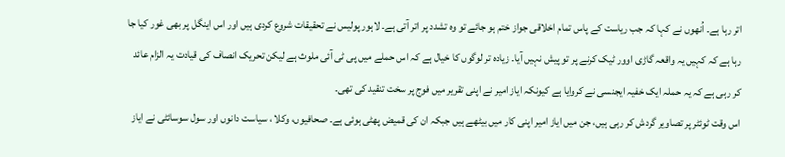اتر رہا ہے۔ اُنھوں نے کہا کہ جب ریاست کے پاس تمام اخلاقی جواز ختم ہو جائے تو وہ تشدد پر اتر آتی ہے۔ لاہور پولیس نے تحقیقات شروع کردی ہیں اور اس اینگل پر بھی غور کیا جا رہا ہے کہ کہیں یہ واقعہ گاڑی اوور ٹیک کرنے پر تو پیش نہیں آیا۔ زیادہ تر لوگوں کا خیال ہے کہ اس حملے میں پی ٹی آئی ملوث ہے لیکن تحریک انصاف کی قیادت یہ الزام عائد کر رہی ہے کہ یہ حملہ ایک خفیہ ایجنسی نے کروایا ہے کیونکہ ایاز امیر نے اپنی تقریر میں فوج پر سخت تنقید کی تھی۔
اس وقت ٹوئٹر پر تصاویر گردش کر رہی ہیں، جن میں ایاز امیر اپنی کار میں بیٹھے ہیں جبکہ ان کی قمیض پھٹی ہوئی ہے۔ صحافیوں، وکلا ، سیاست دانوں اور سول سوسائٹی نے ایاز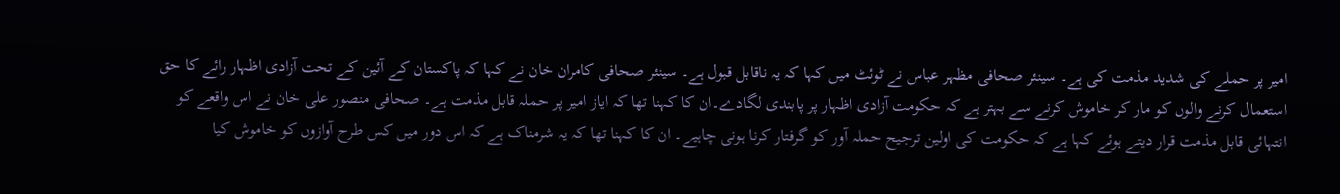امیر پر حملے کی شدید مذمت کی ہے۔ سینئر صحافی مظہر عباس نے ٹوئٹ میں کہا کہ یہ ناقابل قبول ہے۔ سینئر صحافی کامران خان نے کہا کہ پاکستان کے آئین کے تحت آزادی اظہار رائے کا حق استعمال کرنے والوں کو مار کر خاموش کرنے سے بہتر ہے کہ حکومت آزادی اظہار پر پابندی لگادے۔ان کا کہنا تھا کہ ایاز امیر پر حملہ قابل مذمت ہے۔ صحافی منصور علی خان نے اس واقعے کو انتہائی قابل مذمت قرار دیتے ہوئے کہا ہے کہ حکومت کی اولین ترجیح حملہ آور کو گرفتار کرنا ہونی چاہیے۔ ان کا کہنا تھا کہ یہ شرمناک ہے کہ اس دور میں کس طرح آوازوں کو خاموش کیا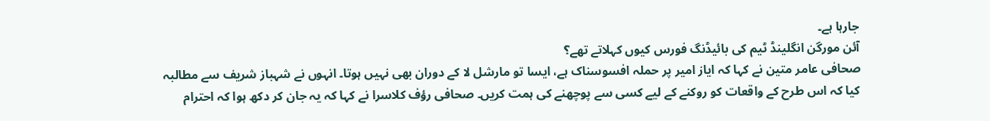جارہا ہے۔
آئن مورگن انگلینڈ ٹیم کی بائیڈنگ فورس کیوں کہلاتے تھے؟
صحافی عامر متین نے کہا کہ ایاز امیر پر حملہ افسوسناک ہے، ایسا تو مارشل لا کے دوران بھی نہیں ہوتا۔ انہوں نے شہباز شریف سے مطالبہ کیا کہ اس طرح کے واقعات کو روکنے کے لیے کسی سے پوچھنے کی ہمت کریں۔ صحافی رؤف کلاسرا نے کہا کہ یہ جان کر دکھ ہوا کہ احترام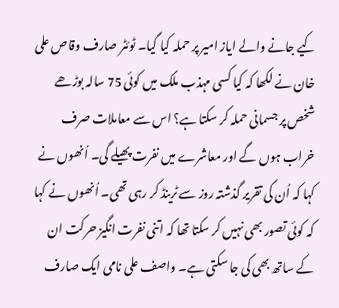کیے جانے والے ایاز امیر پر حملہ کیا گیا۔ ٹوئٹر صارف وقاص علی خان نے لکھا کہ کیا کسی مہذب ملک میں کوئی 75 سالہ بوڑھے شخص پر جسمانی حملہ کر سکتا ہے؟ اس سے معاملات صرف خراب ہوں گے اور معاشرے میں نفرت پھیلے گی۔ اُنھوں نے کہا کہ اُن کی تقریر گذشتہ روز سے ٹرینڈ کر رہی تھی۔ اُنھوں نے کہا کہ کوئی تصور بھی نہیں کر سکتا تھا کہ اتنی نفرت انگیز حرکت ان کے ساتھ بھی کی جا سکتی ہے۔ واصف علی نامی ایک صارف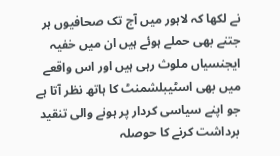نے لکھا کہ لاہور میں آج تک صحافیوں ہر جتنے بھی حملے ہوئے ہیں ان میں خفیہ ایجنسیاں ملوث رہی ہیں اور اس واقعے میں بھی اسٹیبلشمنٹ کا ہاتھ نظر آتا ہے جو اپنے سیاسی کردار پر ہونے والی تنقید برداشت کرنے کا حوصلہ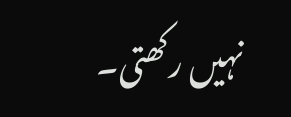نہیں رکھتی۔